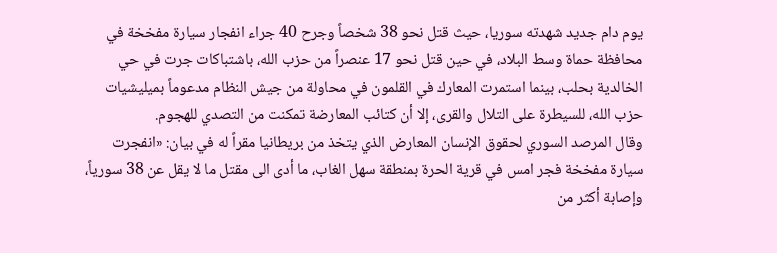يوم دام جديد شهدته سوريا، حيث قتل نحو 38 شخصاً وجرح 40 جراء انفجار سيارة مفخخة في محافظة حماة وسط البلاد، في حين قتل نحو 17 عنصراً من حزب الله، باشتباكات جرت في حي الخالدية بحلب، بينما استمرت المعارك في القلمون في محاولة من جيش النظام مدعوماً بميليشيات حزب الله، للسيطرة على التلال والقرى، إلا أن كتائب المعارضة تمكنت من التصدي للهجوم.
وقال المرصد السوري لحقوق الإنسان المعارض الذي يتخذ من بريطانيا مقراً له في بيان: «انفجرت سيارة مفخخة فجر امس في قرية الحرة بمنطقة سهل الغاب، ما أدى الى مقتل ما لا يقل عن 38 سورياً، وإصابة أكثر من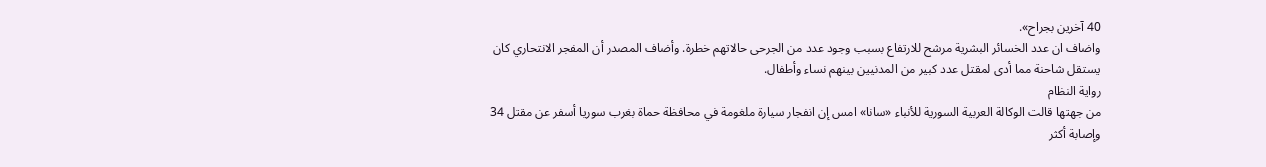40 آخرين بجراح».
واضاف ان عدد الخسائر البشرية مرشح للارتفاع بسبب وجود عدد من الجرحى حالاتهم خطرة. وأضاف المصدر أن المفجر الانتحاري كان يستقل شاحنة مما أدى لمقتل عدد كبير من المدنيين بينهم نساء وأطفال.
رواية النظام
من جهتها قالت الوكالة العربية السورية للأنباء «سانا» امس إن انفجار سيارة ملغومة في محافظة حماة بغرب سوريا أسفر عن مقتل 34 وإصابة أكثر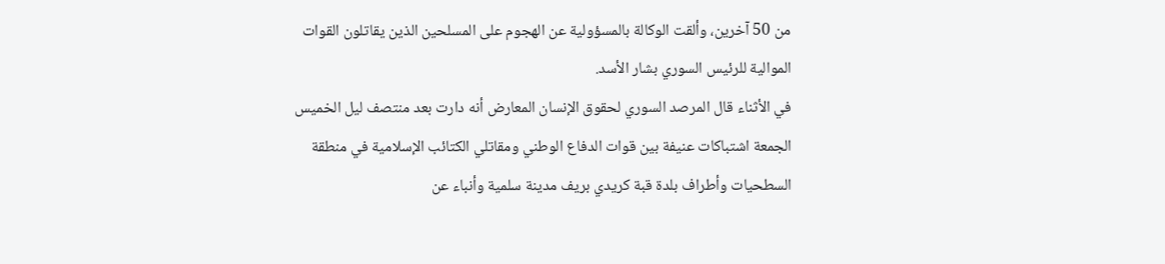من 50 آخرين، وألقت الوكالة بالمسؤولية عن الهجوم على المسلحين الذين يقاتلون القوات الموالية للرئيس السوري بشار الأسد.
في الأثناء قال المرصد السوري لحقوق الإنسان المعارض أنه دارت بعد منتصف ليل الخميس الجمعة اشتباكات عنيفة بين قوات الدفاع الوطني ومقاتلي الكتائب الإسلامية في منطقة السطحيات وأطراف بلدة قبة كريدي بريف مدينة سلمية وأنباء عن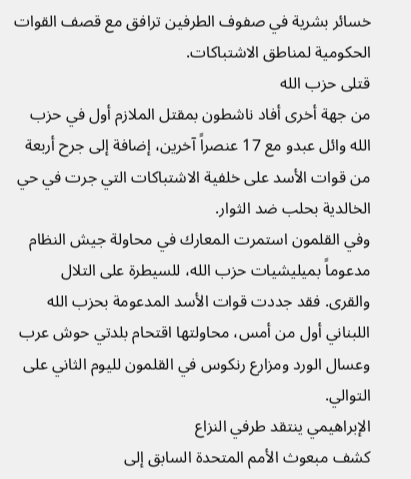خسائر بشرية في صفوف الطرفين ترافق مع قصف القوات الحكومية لمناطق الاشتباكات.
قتلى حزب الله
من جهة أخرى أفاد ناشطون بمقتل الملازم أول في حزب الله وائل عبدو مع 17 عنصراً آخرين، إضافة إلى جرح أربعة من قوات الأسد على خلفية الاشتباكات التي جرت في حي الخالدية بحلب ضد الثوار.
وفي القلمون استمرت المعارك في محاولة جيش النظام مدعوماً بميليشيات حزب الله، للسيطرة على التلال والقرى. فقد جددت قوات الأسد المدعومة بحزب الله اللبناني أول من أمس، محاولتها اقتحام بلدتي حوش عرب وعسال الورد ومزارع رنكوس في القلمون لليوم الثاني على التوالي.
الإبراهيمي ينتقد طرفي النزاع
كشف مبعوث الأمم المتحدة السابق إلى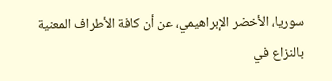سوريا، الأخضر الإبراهيمي، عن أن كافة الأطراف المعنية بالنزاع في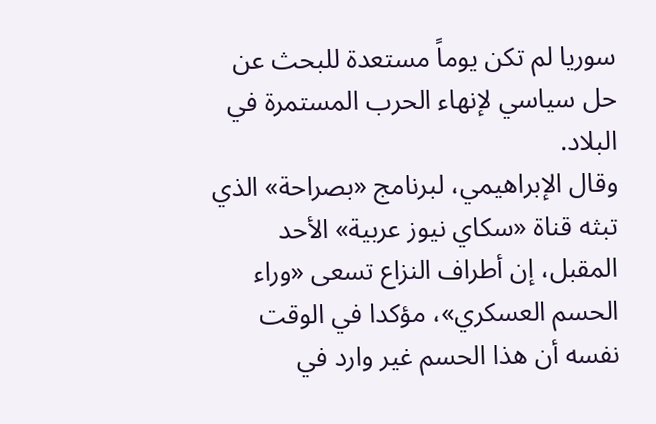سوريا لم تكن يوماً مستعدة للبحث عن حل سياسي لإنهاء الحرب المستمرة في البلاد.
وقال الإبراهيمي، لبرنامج «بصراحة» الذي تبثه قناة «سكاي نيوز عربية» الأحد المقبل، إن أطراف النزاع تسعى «وراء الحسم العسكري»، مؤكدا في الوقت نفسه أن هذا الحسم غير وارد في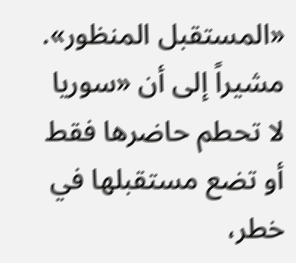«المستقبل المنظور».
مشيراً إلى أن «سوريا لا تحطم حاضرها فقط أو تضع مستقبلها في خطر،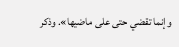وإنما تقضي حتى على ماضيها». وذكر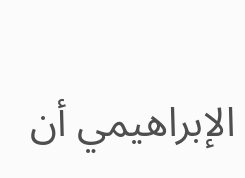الإبراهيمي أن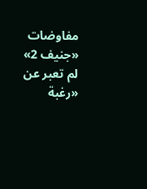مفاوضات «جنيف 2» لم تعبر عن «رغبة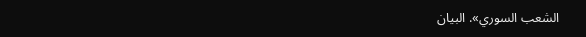الشعب السوري». البيان